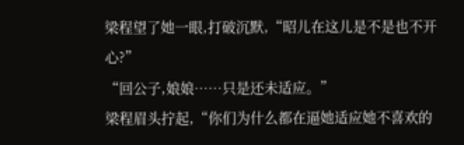梁程望了她一眼,打破沉默,“昭儿在这儿是不是也不开心?”
“回公子,娘娘……只是还未适应。”
梁程眉头拧起,“你们为什么都在逼她适应她不喜欢的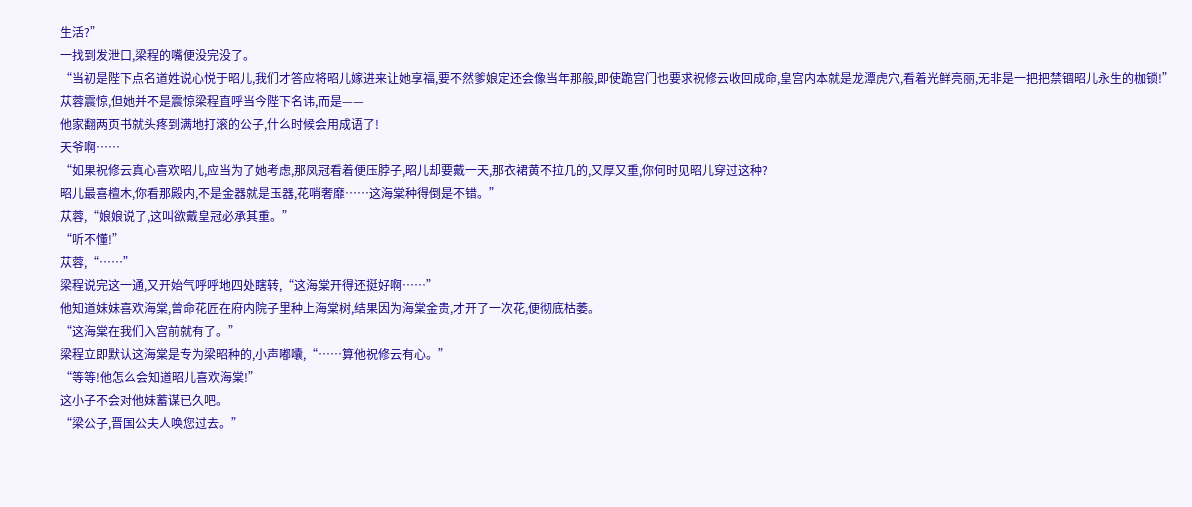生活?”
一找到发泄口,梁程的嘴便没完没了。
“当初是陛下点名道姓说心悦于昭儿,我们才答应将昭儿嫁进来让她享福,要不然爹娘定还会像当年那般,即使跪宫门也要求祝修云收回成命,皇宫内本就是龙潭虎穴,看着光鲜亮丽,无非是一把把禁锢昭儿永生的枷锁!”
苁蓉震惊,但她并不是震惊梁程直呼当今陛下名讳,而是——
他家翻两页书就头疼到满地打滚的公子,什么时候会用成语了!
天爷啊……
“如果祝修云真心喜欢昭儿,应当为了她考虑,那凤冠看着便压脖子,昭儿却要戴一天,那衣裙黄不拉几的,又厚又重,你何时见昭儿穿过这种?
昭儿最喜檀木,你看那殿内,不是金器就是玉器,花哨奢靡……这海棠种得倒是不错。”
苁蓉,“娘娘说了,这叫欲戴皇冠必承其重。”
“听不懂!”
苁蓉,“……”
梁程说完这一通,又开始气呼呼地四处瞎转,“这海棠开得还挺好啊……”
他知道妹妹喜欢海棠,曾命花匠在府内院子里种上海棠树,结果因为海棠金贵,才开了一次花,便彻底枯萎。
“这海棠在我们入宫前就有了。”
梁程立即默认这海棠是专为梁昭种的,小声嘟囔,“……算他祝修云有心。”
“等等!他怎么会知道昭儿喜欢海棠!”
这小子不会对他妹蓄谋已久吧。
“梁公子,晋国公夫人唤您过去。”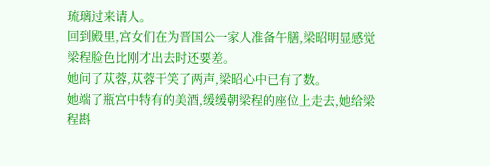琉璃过来请人。
回到殿里,宫女们在为晋国公一家人准备午膳,梁昭明显感觉梁程脸色比刚才出去时还要差。
她问了苁蓉,苁蓉干笑了两声,梁昭心中已有了数。
她端了瓶宫中特有的美酒,缓缓朝梁程的座位上走去,她给梁程斟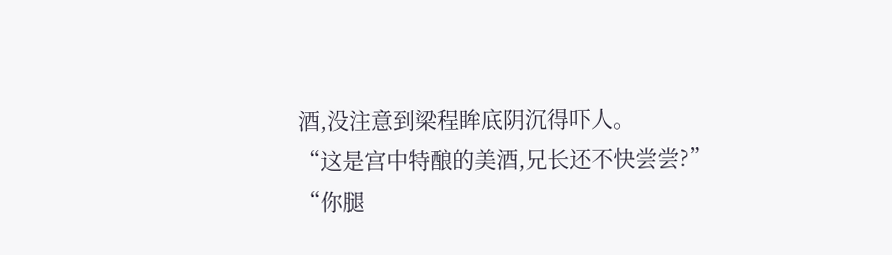酒,没注意到梁程眸底阴沉得吓人。
“这是宫中特酿的美酒,兄长还不快尝尝?”
“你腿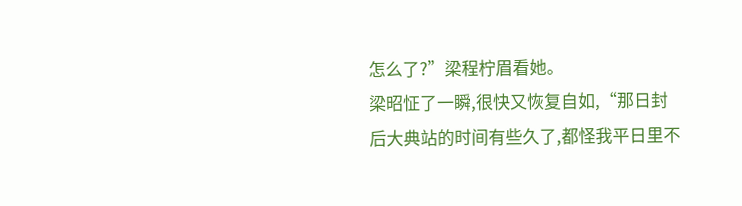怎么了?”梁程柠眉看她。
梁昭怔了一瞬,很快又恢复自如,“那日封后大典站的时间有些久了,都怪我平日里不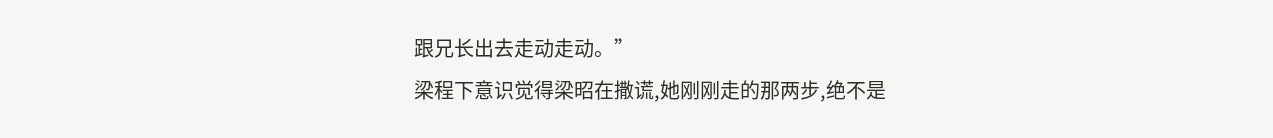跟兄长出去走动走动。”
梁程下意识觉得梁昭在撒谎,她刚刚走的那两步,绝不是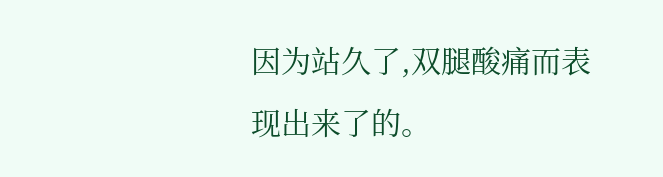因为站久了,双腿酸痛而表现出来了的。